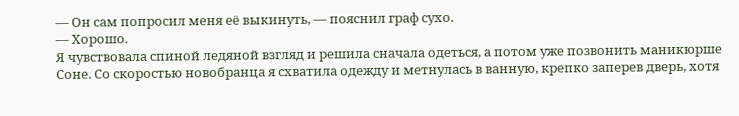— Он сам попросил меня её выкинуть, — пояснил граф сухо.
— Хорошо.
Я чувствовала спиной ледяной взгляд и решила сначала одеться, а потом уже позвонить маникюрше Соне. Со скоростью новобранца я схватила одежду и метнулась в ванную, крепко заперев дверь, хотя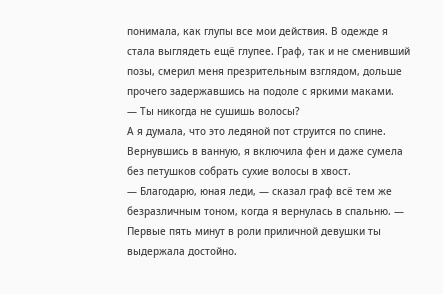понимала, как глупы все мои действия. В одежде я стала выглядеть ещё глупее. Граф, так и не сменивший позы, смерил меня презрительным взглядом, дольше прочего задержавшись на подоле с яркими маками.
— Ты никогда не сушишь волосы?
А я думала, что это ледяной пот струится по спине. Вернувшись в ванную, я включила фен и даже сумела без петушков собрать сухие волосы в хвост.
— Благодарю, юная леди, — сказал граф всё тем же безразличным тоном, когда я вернулась в спальню. — Первые пять минут в роли приличной девушки ты выдержала достойно.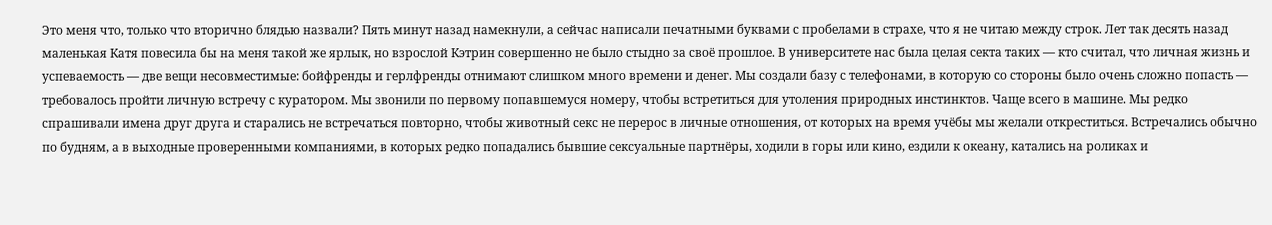Это меня что, только что вторично блядью назвали? Пять минут назад намекнули, а сейчас написали печатными буквами с пробелами в страхе, что я не читаю между строк. Лет так десять назад маленькая Катя повесила бы на меня такой же ярлык, но взрослой Кэтрин совершенно не было стыдно за своё прошлое. В университете нас была целая секта таких — кто считал, что личная жизнь и успеваемость — две вещи несовместимые: бойфренды и герлфренды отнимают слишком много времени и денег. Мы создали базу с телефонами, в которую со стороны было очень сложно попасть — требовалось пройти личную встречу с куратором. Мы звонили по первому попавшемуся номеру, чтобы встретиться для утоления природных инстинктов. Чаще всего в машине. Мы редко спрашивали имена друг друга и старались не встречаться повторно, чтобы животный секс не перерос в личные отношения, от которых на время учёбы мы желали откреститься. Встречались обычно по будням, а в выходные проверенными компаниями, в которых редко попадались бывшие сексуальные партнёры, ходили в горы или кино, ездили к океану, катались на роликах и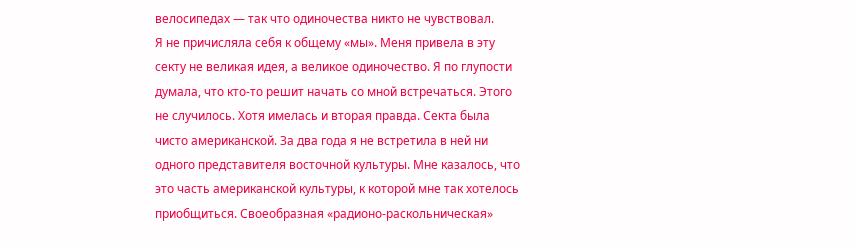велосипедах — так что одиночества никто не чувствовал.
Я не причисляла себя к общему «мы». Меня привела в эту секту не великая идея, а великое одиночество. Я по глупости думала, что кто-то решит начать со мной встречаться. Этого не случилось. Хотя имелась и вторая правда. Секта была чисто американской. За два года я не встретила в ней ни одного представителя восточной культуры. Мне казалось, что это часть американской культуры, к которой мне так хотелось приобщиться. Своеобразная «радионо-раскольническая»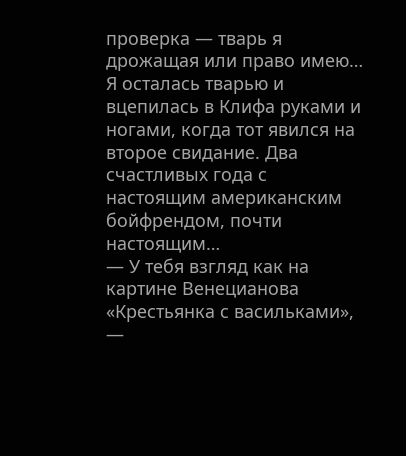проверка — тварь я дрожащая или право имею…
Я осталась тварью и вцепилась в Клифа руками и ногами, когда тот явился на второе свидание. Два счастливых года с настоящим американским бойфрендом, почти настоящим…
— У тебя взгляд как на картине Венецианова «Крестьянка с васильками», —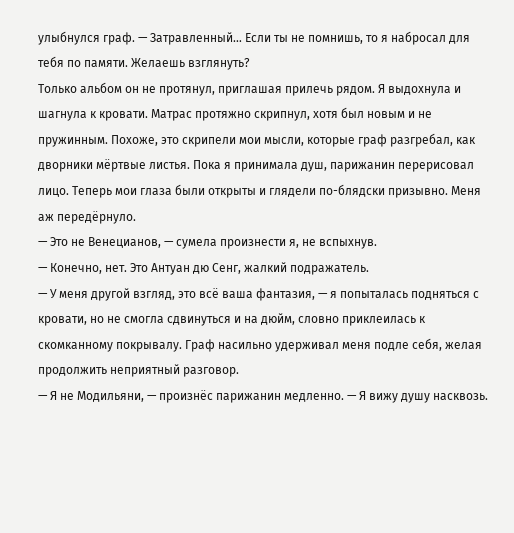улыбнулся граф. — Затравленный… Если ты не помнишь, то я набросал для тебя по памяти. Желаешь взглянуть?
Только альбом он не протянул, приглашая прилечь рядом. Я выдохнула и шагнула к кровати. Матрас протяжно скрипнул, хотя был новым и не пружинным. Похоже, это скрипели мои мысли, которые граф разгребал, как дворники мёртвые листья. Пока я принимала душ, парижанин перерисовал лицо. Теперь мои глаза были открыты и глядели по-блядски призывно. Меня аж передёрнуло.
— Это не Венецианов, — сумела произнести я, не вспыхнув.
— Конечно, нет. Это Антуан дю Сенг, жалкий подражатель.
— У меня другой взгляд, это всё ваша фантазия, — я попыталась подняться с кровати, но не смогла сдвинуться и на дюйм, словно приклеилась к скомканному покрывалу. Граф насильно удерживал меня подле себя, желая продолжить неприятный разговор.
— Я не Модильяни, — произнёс парижанин медленно. — Я вижу душу насквозь.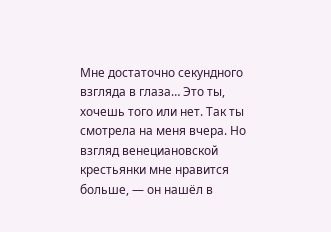Мне достаточно секундного взгляда в глаза… Это ты, хочешь того или нет. Так ты смотрела на меня вчера. Но взгляд венециановской крестьянки мне нравится больше, — он нашёл в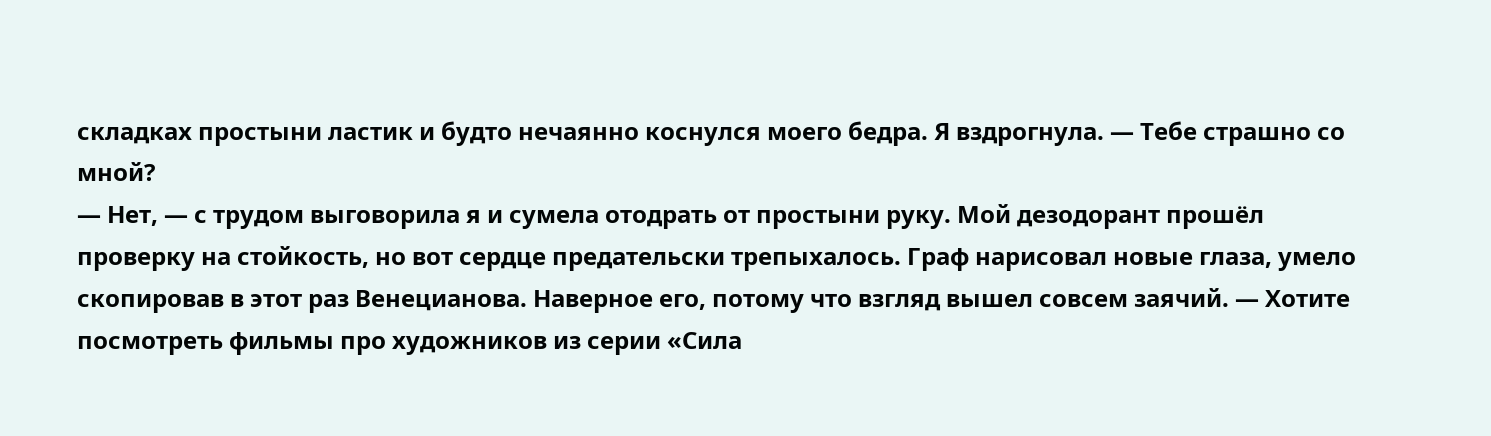складках простыни ластик и будто нечаянно коснулся моего бедра. Я вздрогнула. — Тебе страшно со мной?
— Нет, — с трудом выговорила я и сумела отодрать от простыни руку. Мой дезодорант прошёл проверку на стойкость, но вот сердце предательски трепыхалось. Граф нарисовал новые глаза, умело скопировав в этот раз Венецианова. Наверное его, потому что взгляд вышел совсем заячий. — Хотите посмотреть фильмы про художников из серии «Сила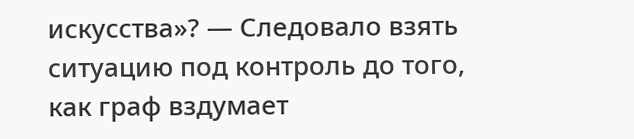искусства»? — Следовало взять ситуацию под контроль до того, как граф вздумает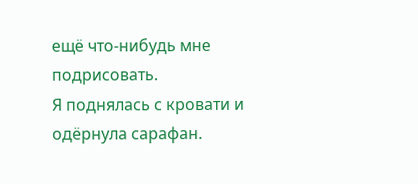ещё что-нибудь мне подрисовать.
Я поднялась с кровати и одёрнула сарафан.